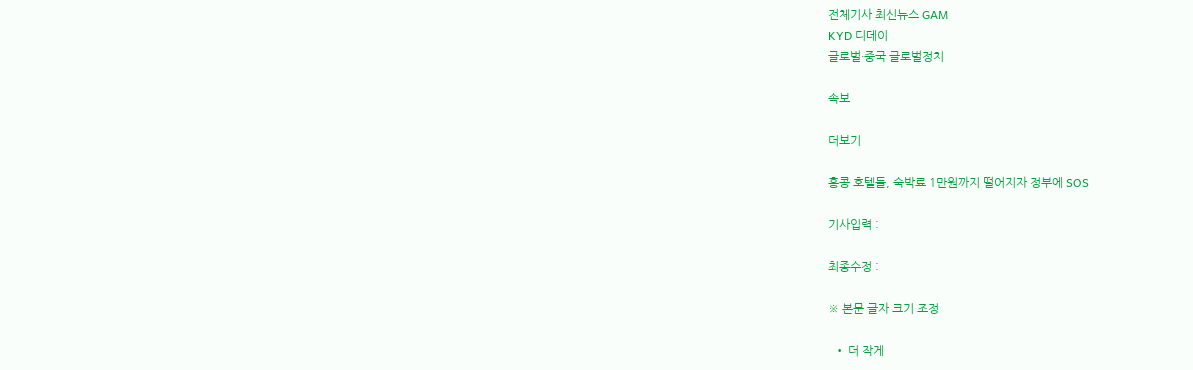전체기사 최신뉴스 GAM
KYD 디데이
글로벌·중국 글로벌정치

속보

더보기

홍콩 호텔들, 숙박료 1만원까지 떨어지자 정부에 SOS

기사입력 :

최종수정 :

※ 본문 글자 크기 조정

  • 더 작게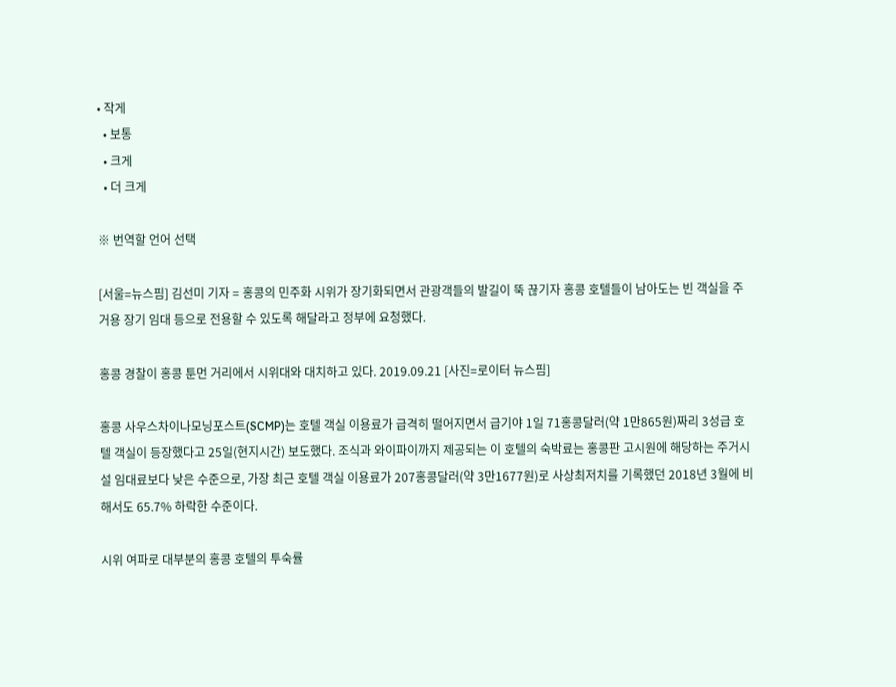• 작게
  • 보통
  • 크게
  • 더 크게

※ 번역할 언어 선택

[서울=뉴스핌] 김선미 기자 = 홍콩의 민주화 시위가 장기화되면서 관광객들의 발길이 뚝 끊기자 홍콩 호텔들이 남아도는 빈 객실을 주거용 장기 임대 등으로 전용할 수 있도록 해달라고 정부에 요청했다.

홍콩 경찰이 홍콩 툰먼 거리에서 시위대와 대치하고 있다. 2019.09.21 [사진=로이터 뉴스핌]

홍콩 사우스차이나모닝포스트(SCMP)는 호텔 객실 이용료가 급격히 떨어지면서 급기야 1일 71홍콩달러(약 1만865원)짜리 3성급 호텔 객실이 등장했다고 25일(현지시간) 보도했다. 조식과 와이파이까지 제공되는 이 호텔의 숙박료는 홍콩판 고시원에 해당하는 주거시설 임대료보다 낮은 수준으로, 가장 최근 호텔 객실 이용료가 207홍콩달러(약 3만1677원)로 사상최저치를 기록했던 2018년 3월에 비해서도 65.7% 하락한 수준이다.

시위 여파로 대부분의 홍콩 호텔의 투숙률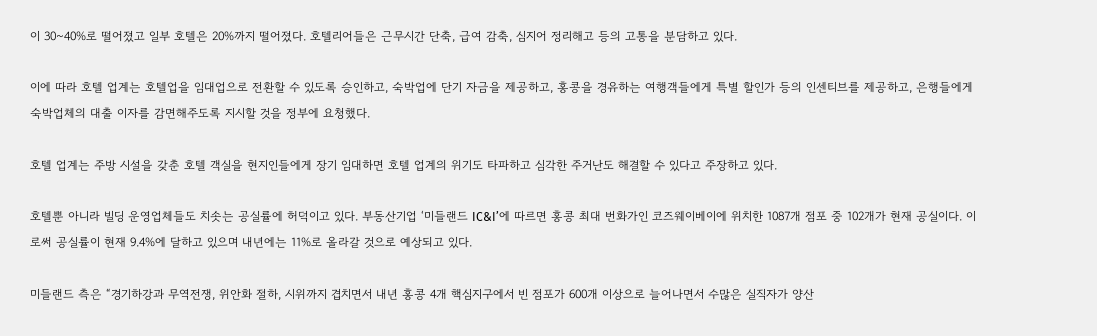이 30~40%로 떨어졌고 일부 호텔은 20%까지 떨어졌다. 호텔리어들은 근무시간 단축, 급여 감축, 심지어 정리해고 등의 고통을 분담하고 있다.

이에 따라 호텔 업계는 호텔업을 임대업으로 전환할 수 있도록 승인하고, 숙박업에 단기 자금을 제공하고, 홍콩을 경유하는 여행객들에게 특별 할인가 등의 인센티브를 제공하고, 은행들에게 숙박업체의 대출 이자를 감면해주도록 지시할 것을 정부에 요청했다.

호텔 업계는 주방 시설을 갖춘 호텔 객실을 현지인들에게 장기 임대하면 호텔 업계의 위기도 타파하고 심각한 주거난도 해결할 수 있다고 주장하고 있다.

호텔뿐 아니라 빌딩 운영업체들도 치솟는 공실률에 허덕이고 있다. 부동산기업 ‘미들랜드 IC&I’에 따르면 홍콩 최대 번화가인 코즈웨이베이에 위치한 1087개 점포 중 102개가 현재 공실이다. 이로써 공실률이 현재 9.4%에 달하고 있으며 내년에는 11%로 올라갈 것으로 예상되고 있다.

미들랜드 측은 “경기하강과 무역전쟁, 위안화 절하, 시위까지 겹치면서 내년 홍콩 4개 핵심지구에서 빈 점포가 600개 이상으로 늘어나면서 수많은 실직자가 양산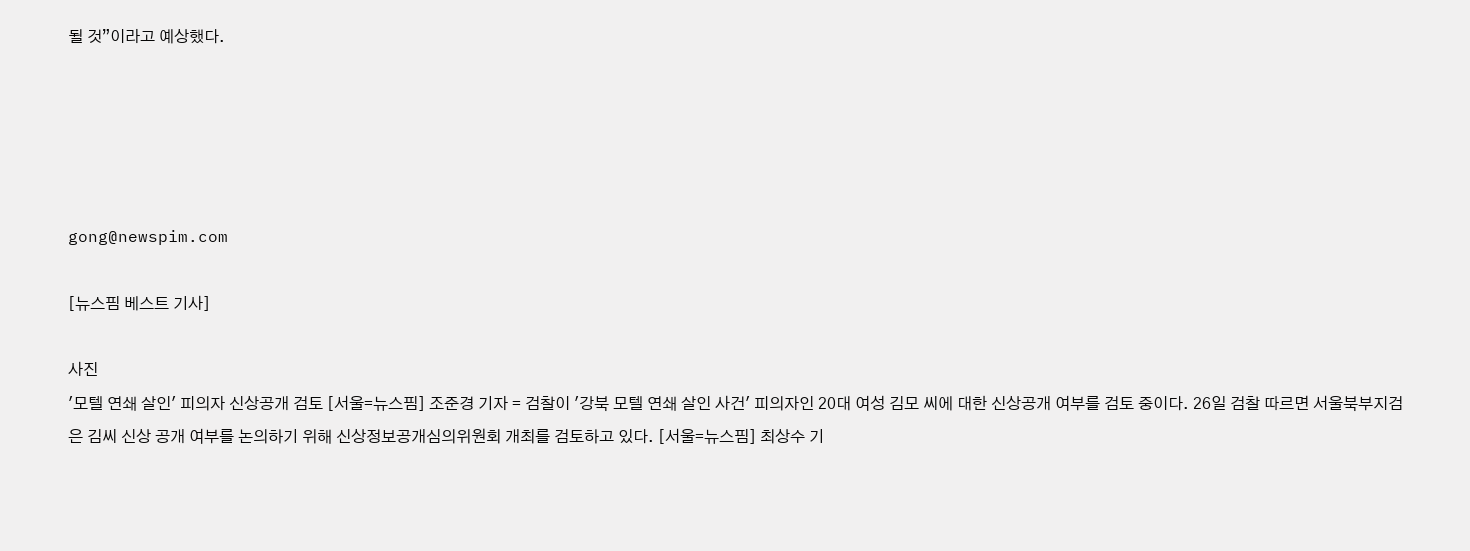될 것”이라고 예상했다.





gong@newspim.com

[뉴스핌 베스트 기사]

사진
'모텔 연쇄 살인' 피의자 신상공개 검토 [서울=뉴스핌] 조준경 기자 = 검찰이 '강북 모텔 연쇄 살인 사건' 피의자인 20대 여성 김모 씨에 대한 신상공개 여부를 검토 중이다. 26일 검찰 따르면 서울북부지검은 김씨 신상 공개 여부를 논의하기 위해 신상정보공개심의위원회 개최를 검토하고 있다. [서울=뉴스핌] 최상수 기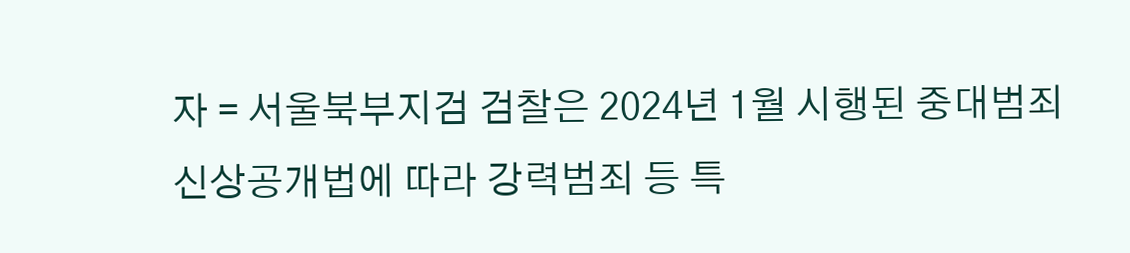자 = 서울북부지검 검찰은 2024년 1월 시행된 중대범죄신상공개법에 따라 강력범죄 등 특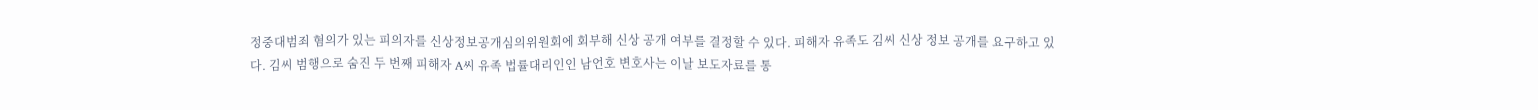정중대범죄 혐의가 있는 피의자를 신상정보공개심의위원회에 회부해 신상 공개 여부를 결정할 수 있다. 피해자 유족도 김씨 신상 정보 공개를 요구하고 있다. 김씨 범행으로 숨진 두 번째 피해자 A씨 유족 법률대리인인 남언호 변호사는 이날 보도자료를 통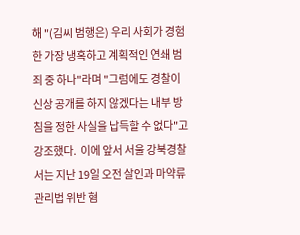해 "(김씨 범행은) 우리 사회가 경험한 가장 냉혹하고 계획적인 연쇄 범죄 중 하나"라며 "그럼에도 경찰이 신상 공개를 하지 않겠다는 내부 방침을 정한 사실을 납득할 수 없다"고 강조했다.  이에 앞서 서울 강북경찰서는 지난 19일 오전 살인과 마약류 관리법 위반 혐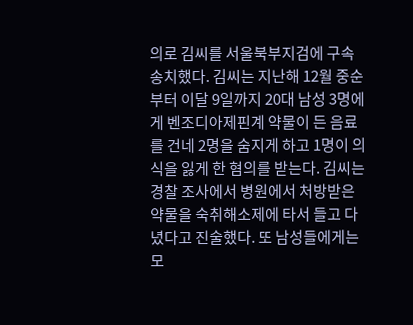의로 김씨를 서울북부지검에 구속 송치했다. 김씨는 지난해 12월 중순부터 이달 9일까지 20대 남성 3명에게 벤조디아제핀계 약물이 든 음료를 건네 2명을 숨지게 하고 1명이 의식을 잃게 한 혐의를 받는다. 김씨는 경찰 조사에서 병원에서 처방받은 약물을 숙취해소제에 타서 들고 다녔다고 진술했다. 또 남성들에게는 모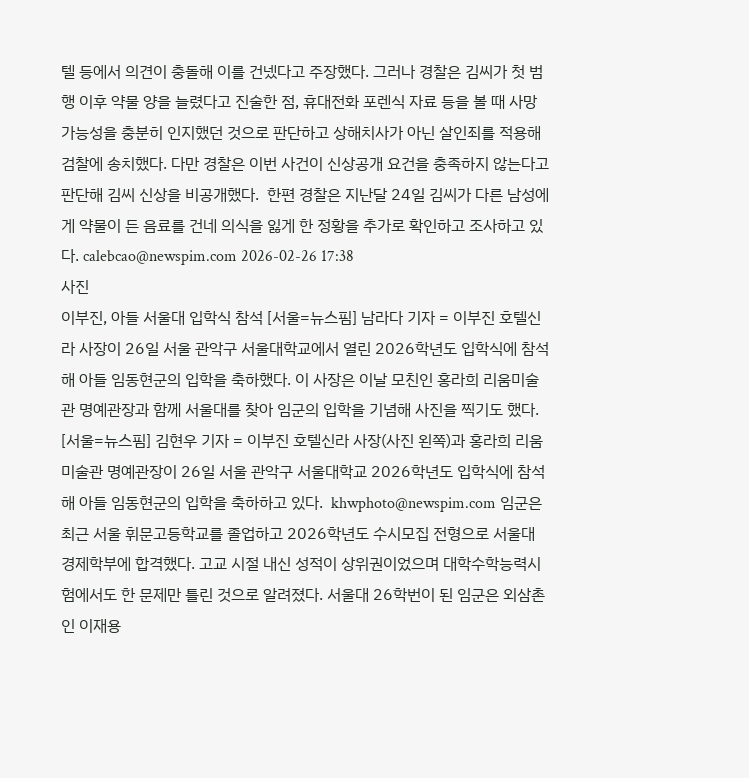텔 등에서 의견이 충돌해 이를 건넸다고 주장했다. 그러나 경찰은 김씨가 첫 범행 이후 약물 양을 늘렸다고 진술한 점, 휴대전화 포렌식 자료 등을 볼 때 사망 가능성을 충분히 인지했던 것으로 판단하고 상해치사가 아닌 살인죄를 적용해 검찰에 송치했다. 다만 경찰은 이번 사건이 신상공개 요건을 충족하지 않는다고 판단해 김씨 신상을 비공개했다.  한편 경찰은 지난달 24일 김씨가 다른 남성에게 약물이 든 음료를 건네 의식을 잃게 한 정황을 추가로 확인하고 조사하고 있다. calebcao@newspim.com 2026-02-26 17:38
사진
이부진, 아들 서울대 입학식 참석 [서울=뉴스핌] 남라다 기자 = 이부진 호텔신라 사장이 26일 서울 관악구 서울대학교에서 열린 2026학년도 입학식에 참석해 아들 임동현군의 입학을 축하했다. 이 사장은 이날 모친인 홍라희 리움미술관 명예관장과 함께 서울대를 찾아 임군의 입학을 기념해 사진을 찍기도 했다.  [서울=뉴스핌] 김현우 기자 = 이부진 호텔신라 사장(사진 왼쪽)과 홍라희 리움미술관 명예관장이 26일 서울 관악구 서울대학교 2026학년도 입학식에 참석해 아들 임동현군의 입학을 축하하고 있다.  khwphoto@newspim.com 임군은 최근 서울 휘문고등학교를 졸업하고 2026학년도 수시모집 전형으로 서울대 경제학부에 합격했다. 고교 시절 내신 성적이 상위권이었으며 대학수학능력시험에서도 한 문제만 틀린 것으로 알려졌다. 서울대 26학번이 된 임군은 외삼촌인 이재용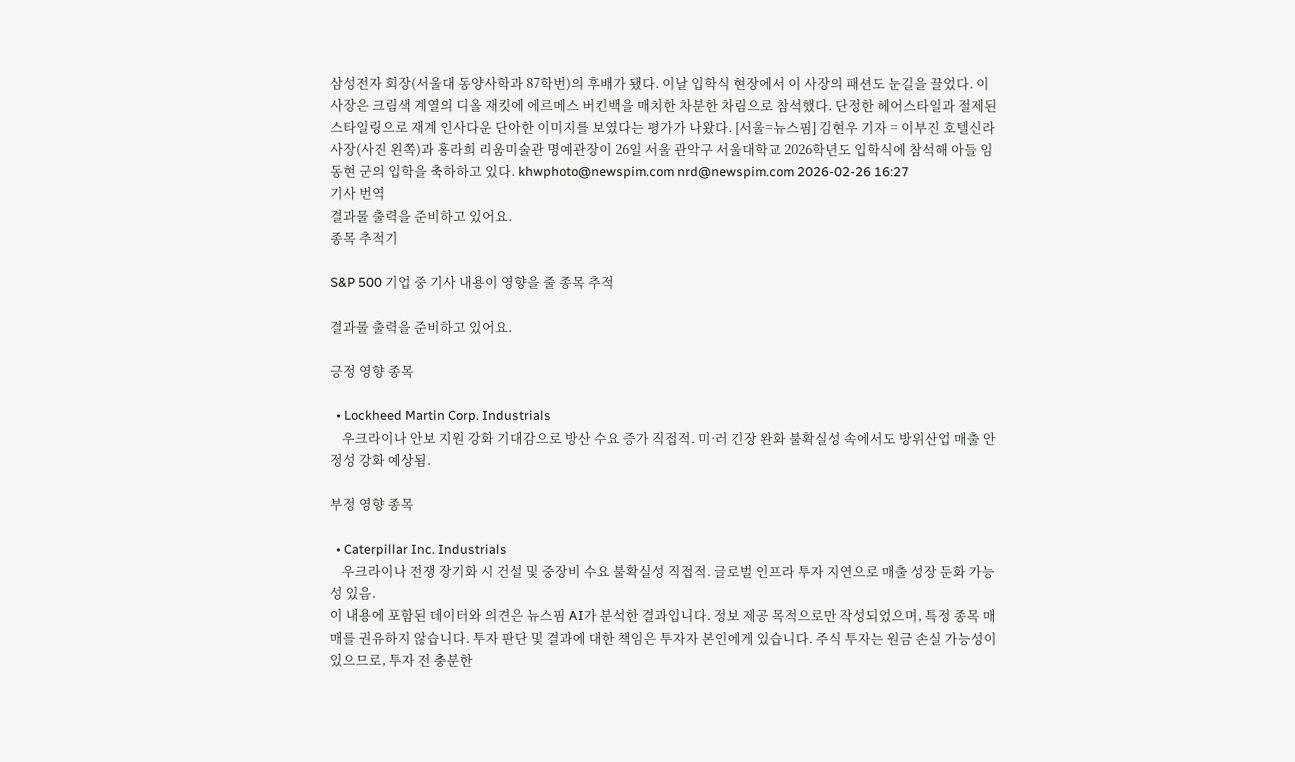삼성전자 회장(서울대 동양사학과 87학번)의 후배가 됐다. 이날 입학식 현장에서 이 사장의 패션도 눈길을 끌었다. 이 사장은 크림색 계열의 디올 재킷에 에르메스 버킨백을 매치한 차분한 차림으로 참석했다. 단정한 헤어스타일과 절제된 스타일링으로 재계 인사다운 단아한 이미지를 보였다는 평가가 나왔다. [서울=뉴스핌] 김현우 기자 = 이부진 호텔신라 사장(사진 왼쪽)과 홍라희 리움미술관 명예관장이 26일 서울 관악구 서울대학교 2026학년도 입학식에 참석해 아들 임동현 군의 입학을 축하하고 있다. khwphoto@newspim.com nrd@newspim.com 2026-02-26 16:27
기사 번역
결과물 출력을 준비하고 있어요.
종목 추적기

S&P 500 기업 중 기사 내용이 영향을 줄 종목 추적

결과물 출력을 준비하고 있어요.

긍정 영향 종목

  • Lockheed Martin Corp. Industrials
    우크라이나 안보 지원 강화 기대감으로 방산 수요 증가 직접적. 미·러 긴장 완화 불확실성 속에서도 방위산업 매출 안정성 강화 예상됨.

부정 영향 종목

  • Caterpillar Inc. Industrials
    우크라이나 전쟁 장기화 시 건설 및 중장비 수요 불확실성 직접적. 글로벌 인프라 투자 지연으로 매출 성장 둔화 가능성 있음.
이 내용에 포함된 데이터와 의견은 뉴스핌 AI가 분석한 결과입니다. 정보 제공 목적으로만 작성되었으며, 특정 종목 매매를 권유하지 않습니다. 투자 판단 및 결과에 대한 책임은 투자자 본인에게 있습니다. 주식 투자는 원금 손실 가능성이 있으므로, 투자 전 충분한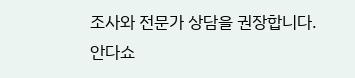조사와 전문가 상담을 권장합니다.
안다쇼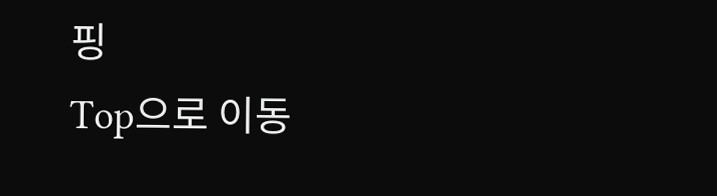핑
Top으로 이동